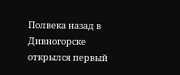Полвека назад в Дивногорске открылся первый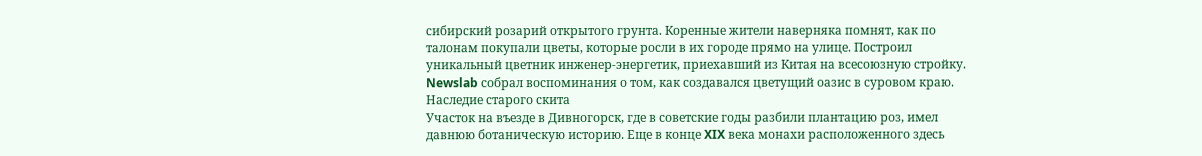сибирский розарий открытого грунта. Коренные жители наверняка помнят, как по талонам покупали цветы, которые росли в их городе прямо на улице. Построил уникальный цветник инженер-энергетик, приехавший из Китая на всесоюзную стройку. Newslab собрал воспоминания о том, как создавался цветущий оазис в суровом краю.
Наследие старого скита
Участок на въезде в Дивногорск, где в советские годы разбили плантацию роз, имел давнюю ботаническую историю. Еще в конце XIX века монахи расположенного здесь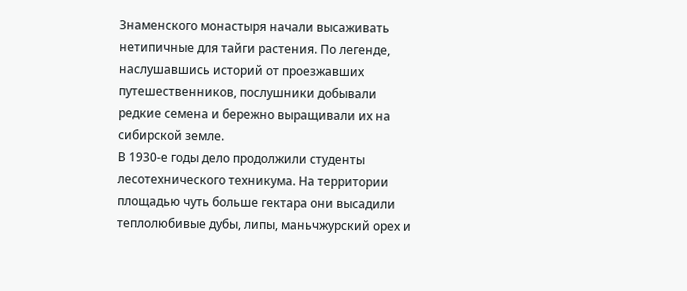Знаменского монастыря начали высаживать нетипичные для тайги растения. По легенде, наслушавшись историй от проезжавших путешественников, послушники добывали редкие семена и бережно выращивали их на сибирской земле.
В 1930-е годы дело продолжили студенты лесотехнического техникума. На территории площадью чуть больше гектара они высадили теплолюбивые дубы, липы, маньчжурский орех и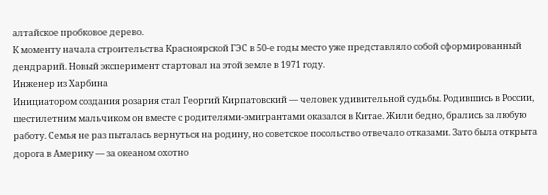алтайское пробковое дерево.
К моменту начала строительства Красноярской ГЭС в 50-е годы место уже представляло собой сформированный дендрарий. Новый эксперимент стартовал на этой земле в 1971 году.
Инженер из Харбина
Инициатором создания розария стал Георгий Кирпатовский — человек удивительной судьбы. Родившись в России, шестилетним мальчиком он вместе с родителями-эмигрантами оказался в Китае. Жили бедно, брались за любую работу. Семья не раз пыталась вернуться на родину, но советское посольство отвечало отказами. Зато была открыта дорога в Америку — за океаном охотно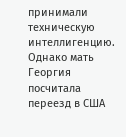принимали техническую интеллигенцию. Однако мать Георгия посчитала переезд в США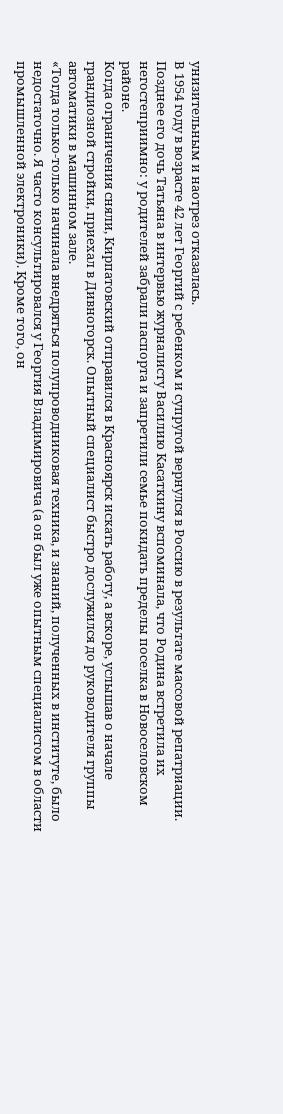унизительным и наотрез отказалась.
В 1954 году в возрасте 42 лет Георгий с ребенком и супругой вернулся в Россию в результате массовой репатриации. Позднее его дочь Татьяна в интервью журналисту Василию Касаткину вспоминала, что Родина встретила их негостеприимно: у родителей забрали паспорта и запретили семье покидать пределы поселка в Новоселовском районе.
Когда ограничения сняли, Кирпатовский отправился в Красноярск искать работу, а вскоре, услышав о начале грандиозной стройки, приехал в Дивногорск. Опытный специалист быстро дослужился до руководителя группы автоматики в машинном зале.
«Тогда только-только начинала внедряться полупроводниковая техника, и знаний, полученных в институте, было недостаточно. Я часто консультировался у Георгия Владимировича (а он был уже опытным специалистом в области промышленной электроники). Кроме того, он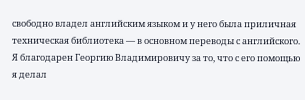свободно владел английским языком и у него была приличная техническая библиотека — в основном переводы с английского. Я благодарен Георгию Владимировичу за то, что с его помощью я делал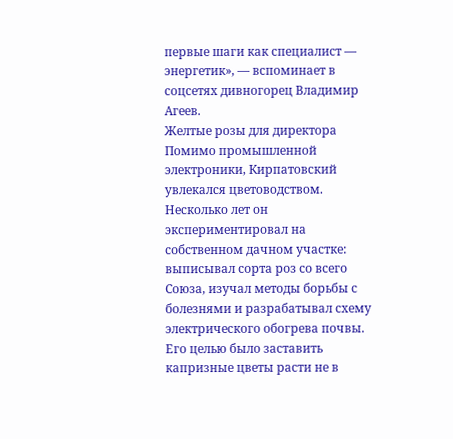первые шаги как специалист — энергетик», — вспоминает в соцсетях дивногорец Владимир Агеев.
Желтые розы для директора
Помимо промышленной электроники, Кирпатовский увлекался цветоводством. Несколько лет он экспериментировал на собственном дачном участке: выписывал сорта роз со всего Союза, изучал методы борьбы с болезнями и разрабатывал схему электрического обогрева почвы. Его целью было заставить капризные цветы расти не в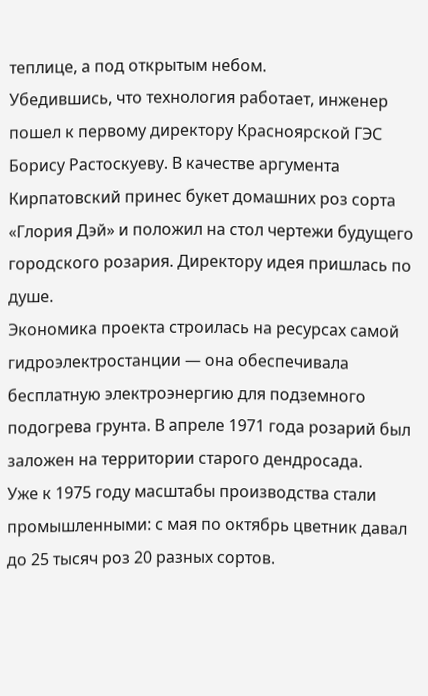теплице, а под открытым небом.
Убедившись, что технология работает, инженер пошел к первому директору Красноярской ГЭС Борису Растоскуеву. В качестве аргумента Кирпатовский принес букет домашних роз сорта «Глория Дэй» и положил на стол чертежи будущего городского розария. Директору идея пришлась по душе.
Экономика проекта строилась на ресурсах самой гидроэлектростанции — она обеспечивала бесплатную электроэнергию для подземного подогрева грунта. В апреле 1971 года розарий был заложен на территории старого дендросада.
Уже к 1975 году масштабы производства стали промышленными: с мая по октябрь цветник давал до 25 тысяч роз 20 разных сортов.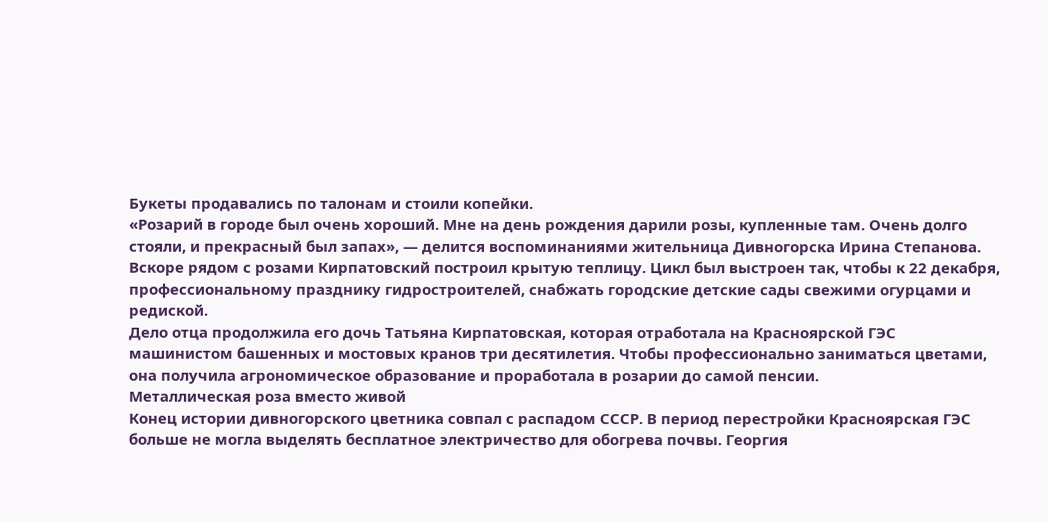Букеты продавались по талонам и стоили копейки.
«Розарий в городе был очень хороший. Мне на день рождения дарили розы, купленные там. Очень долго стояли, и прекрасный был запах», — делится воспоминаниями жительница Дивногорска Ирина Степанова.
Вскоре рядом с розами Кирпатовский построил крытую теплицу. Цикл был выстроен так, чтобы к 22 декабря, профессиональному празднику гидростроителей, снабжать городские детские сады свежими огурцами и редиской.
Дело отца продолжила его дочь Татьяна Кирпатовская, которая отработала на Красноярской ГЭС машинистом башенных и мостовых кранов три десятилетия. Чтобы профессионально заниматься цветами, она получила агрономическое образование и проработала в розарии до самой пенсии.
Металлическая роза вместо живой
Конец истории дивногорского цветника совпал с распадом СССР. В период перестройки Красноярская ГЭС больше не могла выделять бесплатное электричество для обогрева почвы. Георгия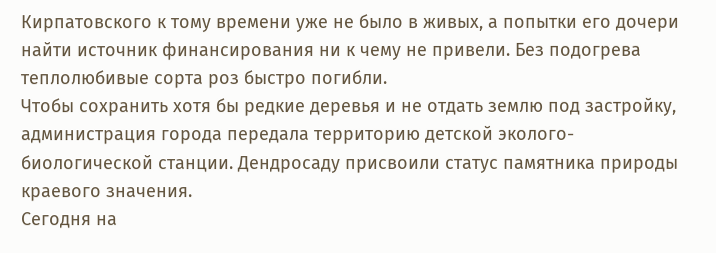Кирпатовского к тому времени уже не было в живых, а попытки его дочери найти источник финансирования ни к чему не привели. Без подогрева теплолюбивые сорта роз быстро погибли.
Чтобы сохранить хотя бы редкие деревья и не отдать землю под застройку, администрация города передала территорию детской эколого-биологической станции. Дендросаду присвоили статус памятника природы краевого значения.
Сегодня на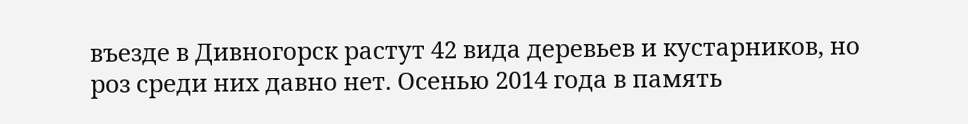въезде в Дивногорск растут 42 вида деревьев и кустарников, но роз среди них давно нет. Осенью 2014 года в память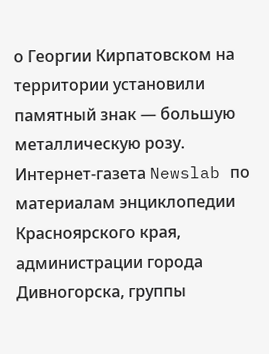о Георгии Кирпатовском на территории установили памятный знак — большую металлическую розу.
Интернет-газета Newslab по материалам энциклопедии Красноярского края, администрации города Дивногорска, группы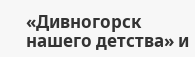«Дивногорск нашего детства» и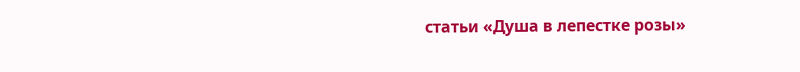статьи «Душа в лепестке розы»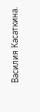Василия Касаткина.